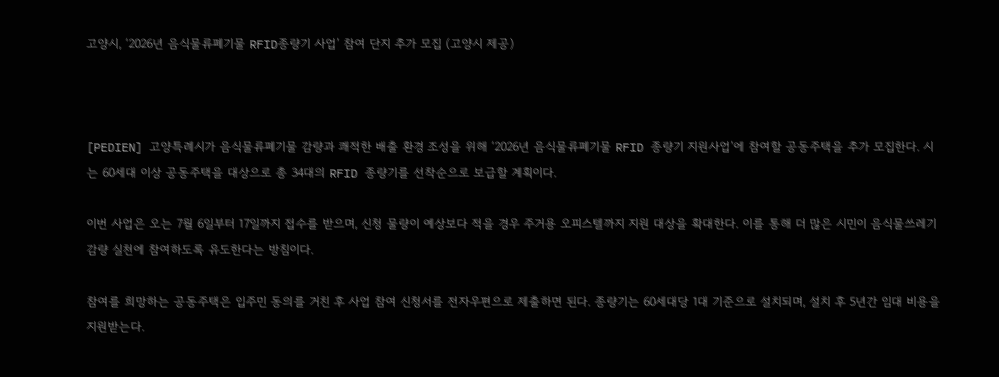고양시, ‘2026년 음식물류폐기물 RFID종량기 사업’ 참여 단지 추가 모집 (고양시 제공)



[PEDIEN] 고양특례시가 음식물류폐기물 감량과 쾌적한 배출 환경 조성을 위해 ‘2026년 음식물류폐기물 RFID 종량기 지원사업’에 참여할 공동주택을 추가 모집한다. 시는 60세대 이상 공동주택을 대상으로 총 34대의 RFID 종량기를 선착순으로 보급할 계획이다.

이번 사업은 오는 7월 6일부터 17일까지 접수를 받으며, 신청 물량이 예상보다 적을 경우 주거용 오피스텔까지 지원 대상을 확대한다. 이를 통해 더 많은 시민이 음식물쓰레기 감량 실천에 참여하도록 유도한다는 방침이다.

참여를 희망하는 공동주택은 입주민 동의를 거친 후 사업 참여 신청서를 전자우편으로 제출하면 된다. 종량기는 60세대당 1대 기준으로 설치되며, 설치 후 5년간 임대 비용을 지원받는다.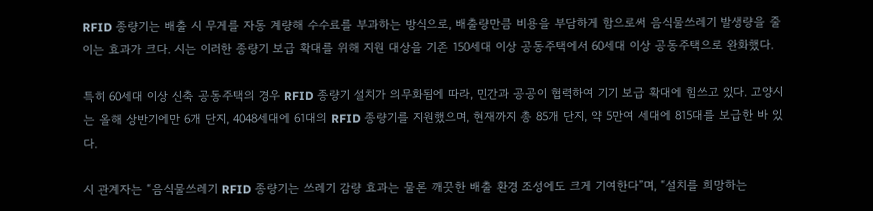RFID 종량기는 배출 시 무게를 자동 계량해 수수료를 부과하는 방식으로, 배출량만큼 비용을 부담하게 함으로써 음식물쓰레기 발생량을 줄이는 효과가 크다. 시는 이러한 종량기 보급 확대를 위해 지원 대상을 기존 150세대 이상 공동주택에서 60세대 이상 공동주택으로 완화했다.

특히 60세대 이상 신축 공동주택의 경우 RFID 종량기 설치가 의무화됨에 따라, 민간과 공공이 협력하여 기기 보급 확대에 힘쓰고 있다. 고양시는 올해 상반기에만 6개 단지, 4048세대에 61대의 RFID 종량기를 지원했으며, 현재까지 총 85개 단지, 약 5만여 세대에 815대를 보급한 바 있다.

시 관계자는 “음식물쓰레기 RFID 종량기는 쓰레기 감량 효과는 물론 깨끗한 배출 환경 조성에도 크게 기여한다”며, “설치를 희망하는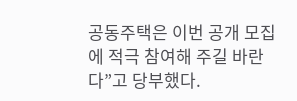공동주택은 이번 공개 모집에 적극 참여해 주길 바란다”고 당부했다.